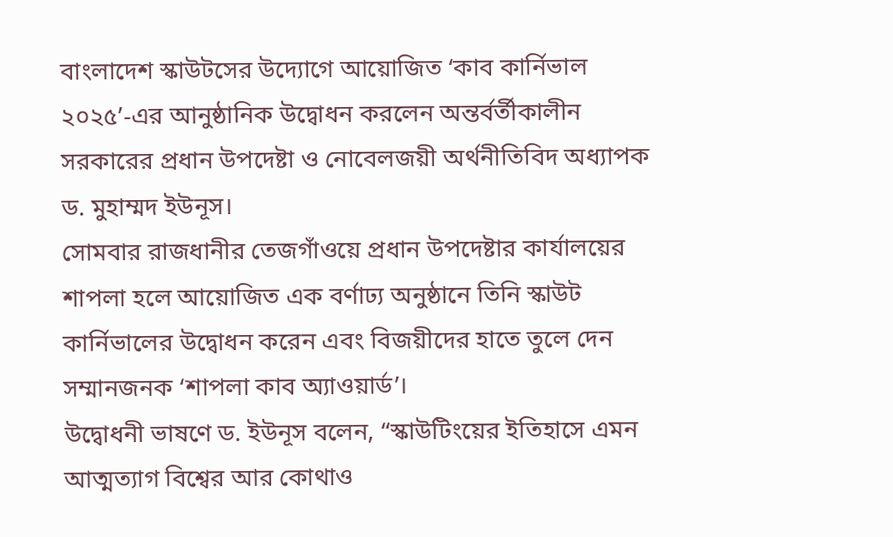বাংলাদেশ স্কাউটসের উদ্যোগে আয়োজিত ‘কাব কার্নিভাল ২০২৫’-এর আনুষ্ঠানিক উদ্বোধন করলেন অন্তর্বর্তীকালীন সরকারের প্রধান উপদেষ্টা ও নোবেলজয়ী অর্থনীতিবিদ অধ্যাপক ড. মুহাম্মদ ইউনূস।
সোমবার রাজধানীর তেজগাঁওয়ে প্রধান উপদেষ্টার কার্যালয়ের শাপলা হলে আয়োজিত এক বর্ণাঢ্য অনুষ্ঠানে তিনি স্কাউট কার্নিভালের উদ্বোধন করেন এবং বিজয়ীদের হাতে তুলে দেন সম্মানজনক ‘শাপলা কাব অ্যাওয়ার্ড’।
উদ্বোধনী ভাষণে ড. ইউনূস বলেন, “স্কাউটিংয়ের ইতিহাসে এমন আত্মত্যাগ বিশ্বের আর কোথাও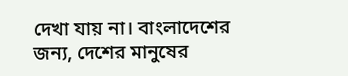দেখা যায় না। বাংলাদেশের জন্য, দেশের মানুষের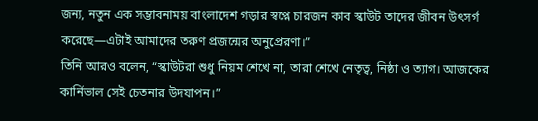জন্য, নতুন এক সম্ভাবনাময় বাংলাদেশ গড়ার স্বপ্নে চারজন কাব স্কাউট তাদের জীবন উৎসর্গ করেছে—এটাই আমাদের তরুণ প্রজন্মের অনুপ্রেরণা।”
তিনি আরও বলেন, “স্কাউটরা শুধু নিয়ম শেখে না, তারা শেখে নেতৃত্ব, নিষ্ঠা ও ত্যাগ। আজকের কার্নিভাল সেই চেতনার উদযাপন।”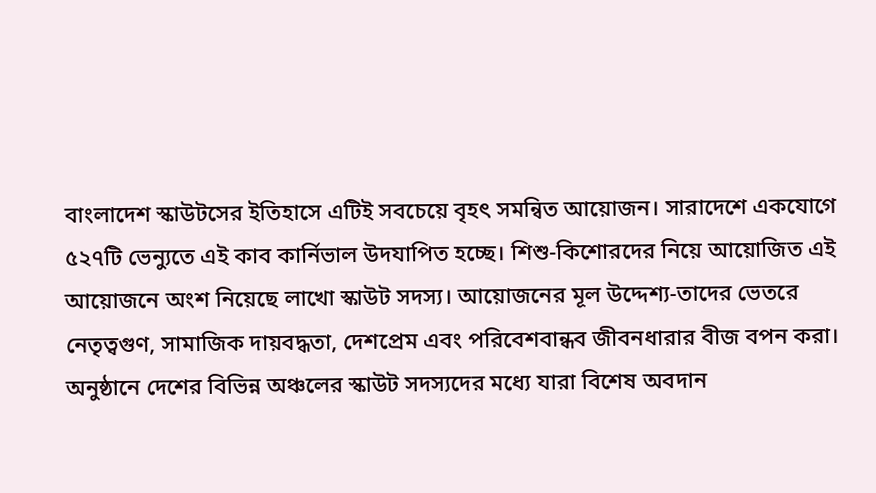বাংলাদেশ স্কাউটসের ইতিহাসে এটিই সবচেয়ে বৃহৎ সমন্বিত আয়োজন। সারাদেশে একযোগে ৫২৭টি ভেন্যুতে এই কাব কার্নিভাল উদযাপিত হচ্ছে। শিশু-কিশোরদের নিয়ে আয়োজিত এই আয়োজনে অংশ নিয়েছে লাখো স্কাউট সদস্য। আয়োজনের মূল উদ্দেশ্য-তাদের ভেতরে নেতৃত্বগুণ, সামাজিক দায়বদ্ধতা, দেশপ্রেম এবং পরিবেশবান্ধব জীবনধারার বীজ বপন করা।
অনুষ্ঠানে দেশের বিভিন্ন অঞ্চলের স্কাউট সদস্যদের মধ্যে যারা বিশেষ অবদান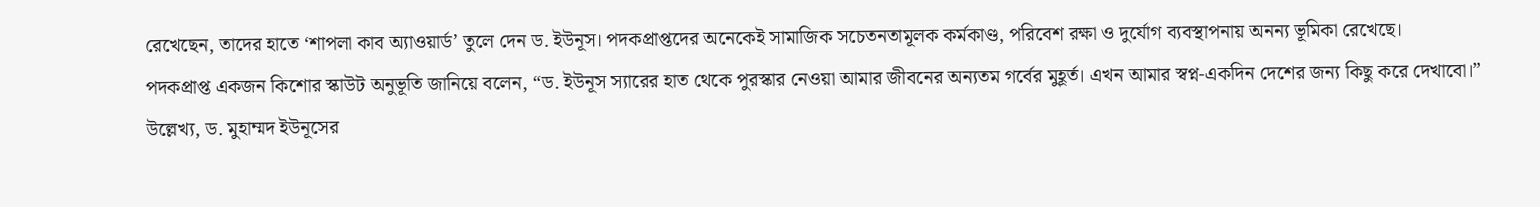রেখেছেন, তাদের হাতে ‘শাপলা কাব অ্যাওয়ার্ড’ তুলে দেন ড. ইউনূস। পদকপ্রাপ্তদের অনেকেই সামাজিক সচেতনতামূলক কর্মকাণ্ড, পরিবেশ রক্ষা ও দুর্যোগ ব্যবস্থাপনায় অনন্য ভূমিকা রেখেছে।
পদকপ্রাপ্ত একজন কিশোর স্কাউট অনুভূতি জানিয়ে বলেন, “ড. ইউনূস স্যারের হাত থেকে পুরস্কার নেওয়া আমার জীবনের অন্যতম গর্বের মুহূর্ত। এখন আমার স্বপ্ন-একদিন দেশের জন্য কিছু করে দেখাবো।”
উল্লেখ্য, ড. মুহাম্মদ ইউনূসের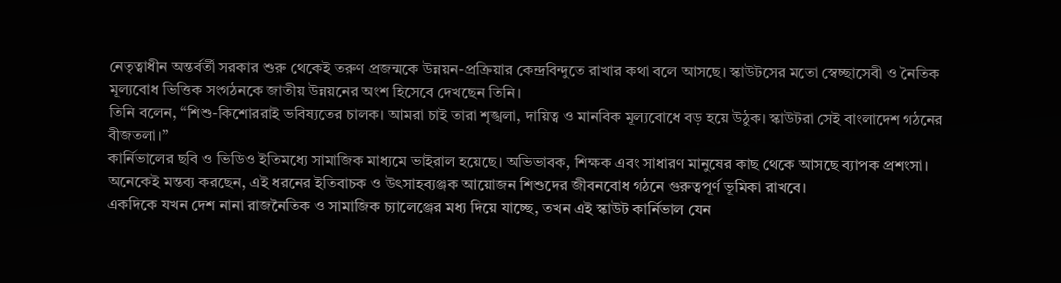নেতৃত্বাধীন অন্তর্বর্তী সরকার শুরু থেকেই তরুণ প্রজন্মকে উন্নয়ন-প্রক্রিয়ার কেন্দ্রবিন্দুতে রাখার কথা বলে আসছে। স্কাউটসের মতো স্বেচ্ছাসেবী ও নৈতিক মূল্যবোধ ভিত্তিক সংগঠনকে জাতীয় উন্নয়নের অংশ হিসেবে দেখছেন তিনি।
তিনি বলেন, “শিশু-কিশোররাই ভবিষ্যতের চালক। আমরা চাই তারা শৃঙ্খলা, দায়িত্ব ও মানবিক মূল্যবোধে বড় হয়ে উঠুক। স্কাউটরা সেই বাংলাদেশ গঠনের বীজতলা।”
কার্নিভালের ছবি ও ভিডিও ইতিমধ্যে সামাজিক মাধ্যমে ভাইরাল হয়েছে। অভিভাবক, শিক্ষক এবং সাধারণ মানুষের কাছ থেকে আসছে ব্যাপক প্রশংসা। অনেকেই মন্তব্য করছেন, এই ধরনের ইতিবাচক ও উৎসাহব্যঞ্জক আয়োজন শিশুদের জীবনবোধ গঠনে গুরুত্বপূর্ণ ভূমিকা রাখবে।
একদিকে যখন দেশ নানা রাজনৈতিক ও সামাজিক চ্যালেঞ্জের মধ্য দিয়ে যাচ্ছে, তখন এই স্কাউট কার্নিভাল যেন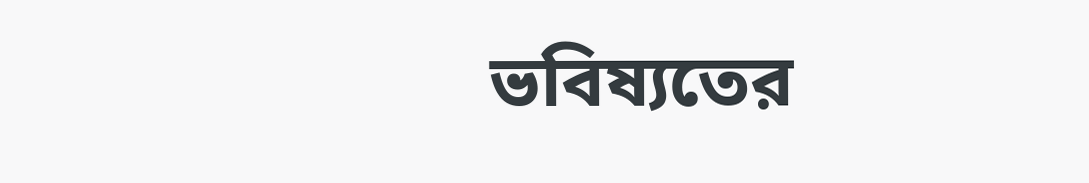ভবিষ্যতের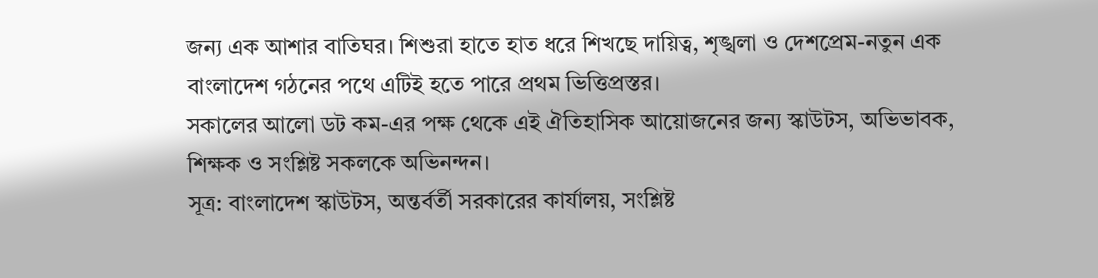জন্য এক আশার বাতিঘর। শিশুরা হাতে হাত ধরে শিখছে দায়িত্ব, শৃঙ্খলা ও দেশপ্রেম-নতুন এক বাংলাদেশ গঠনের পথে এটিই হতে পারে প্রথম ভিত্তিপ্রস্তর।
সকালের আলো ডট কম-এর পক্ষ থেকে এই ঐতিহাসিক আয়োজনের জন্য স্কাউটস, অভিভাবক, শিক্ষক ও সংশ্লিষ্ট সকলকে অভিনন্দন।
সূত্র: বাংলাদেশ স্কাউটস, অন্তর্বর্তী সরকারের কার্যালয়, সংশ্লিষ্ট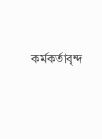কর্মকর্তাবৃন্দ